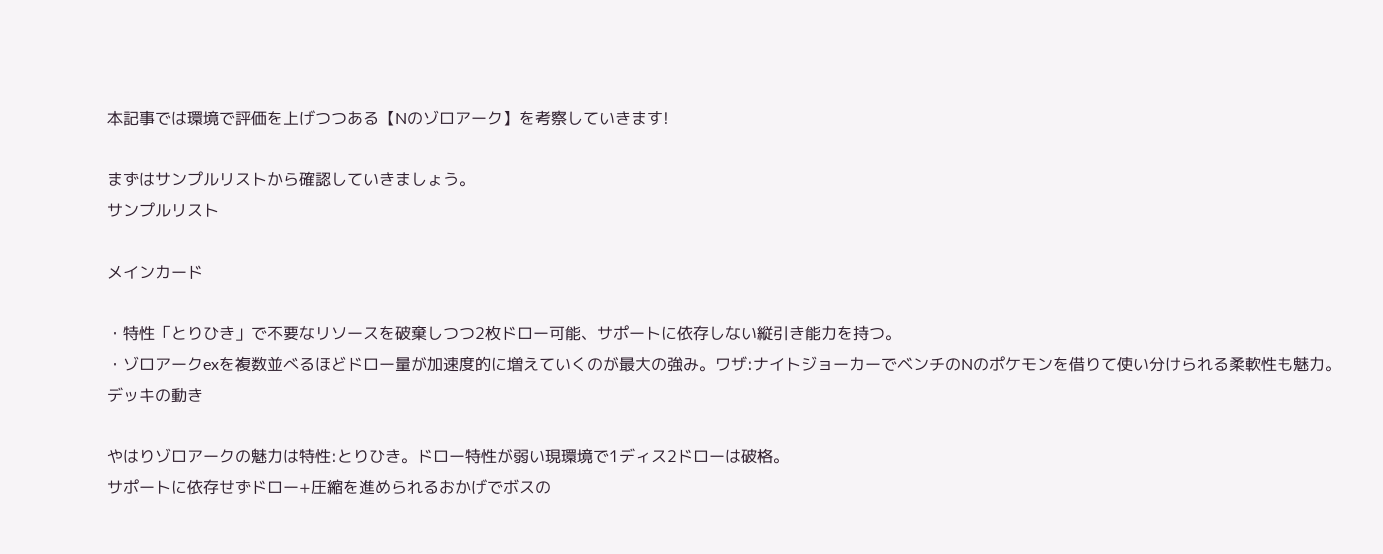本記事では環境で評価を上げつつある【Nのゾロアーク】を考察していきます!

まずはサンプルリストから確認していきましょう。
サンプルリスト

メインカード

・特性「とりひき」で不要なリソースを破棄しつつ2枚ドロー可能、サポートに依存しない縦引き能力を持つ。
・ゾロアークexを複数並べるほどドロー量が加速度的に増えていくのが最大の強み。ワザ:ナイトジョーカーでベンチのNのポケモンを借りて使い分けられる柔軟性も魅力。
デッキの動き

やはりゾロアークの魅力は特性:とりひき。ドロー特性が弱い現環境で1ディス2ドローは破格。
サポートに依存せずドロー+圧縮を進められるおかげでボスの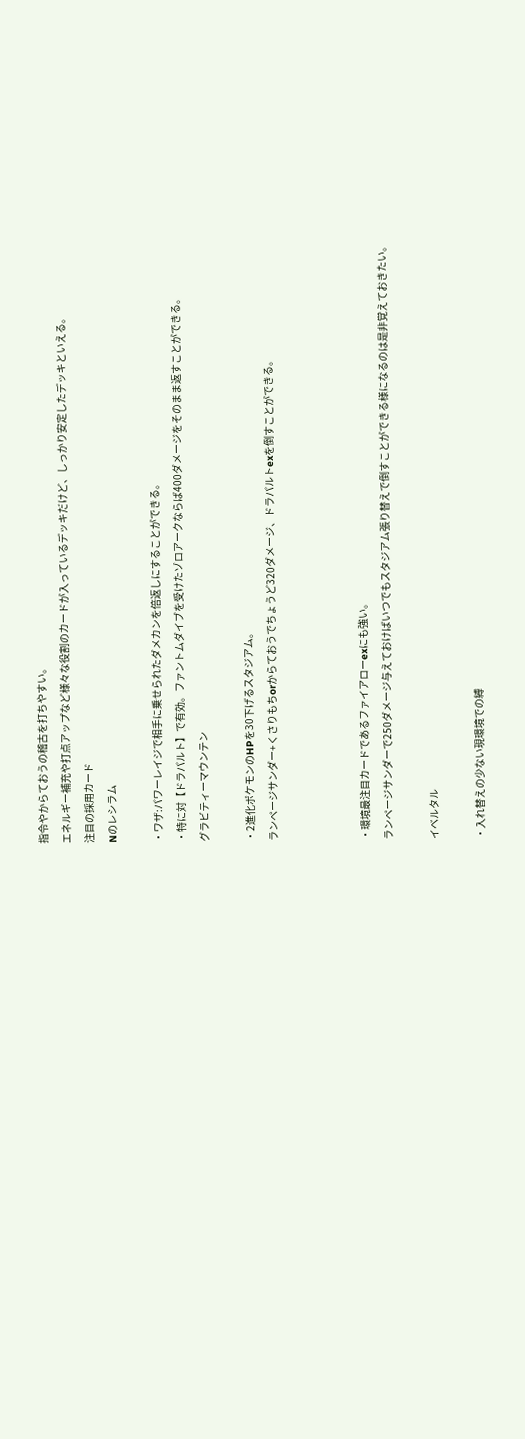指令やからておうの稽古を打ちやすい。
エネルギー補充や打点アップなど様々な役割のカードが入っているデッキだけど、しっかり安定したデッキといえる。
注目の採用カード
Nのレシラム

・ワザ:パワーレイジで相手に乗せられたダメカンを倍返しにすることができる。
・特に対【ドラパルト】で有効。ファントムダイブを受けたゾロアークならば400ダメージをそのまま返すことができる。
グラビティーマウンテン

・2進化ポケモンのHPを30下げるスタジアム。
ランページサンダー+くさりもちorからておうでちょうど320ダメージ、ドラパルトexを倒すことができる。



・環境最注目カードであるファイアローexにも強い。
ランページサンダーで250ダメージ与えておけばいつでもスタジアム張り替えで倒すことができる様になるのは是非覚えておきたい。

イベルタル

・入れ替えの少ない現環境での縛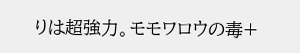りは超強力。モモワロウの毒+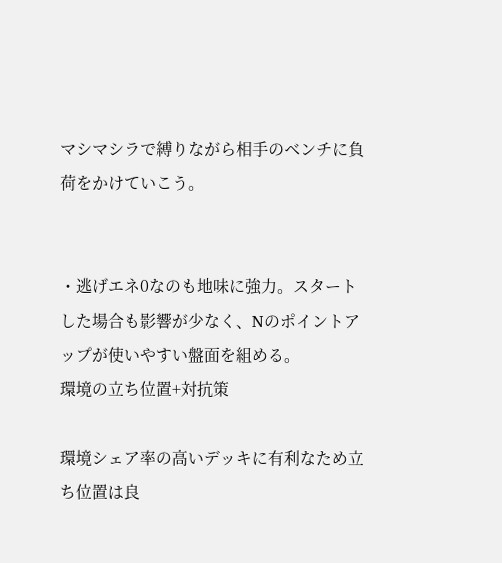マシマシラで縛りながら相手のベンチに負荷をかけていこう。


・逃げエネ0なのも地味に強力。スタートした場合も影響が少なく、Nのポイントアップが使いやすい盤面を組める。
環境の立ち位置+対抗策

環境シェア率の高いデッキに有利なため立ち位置は良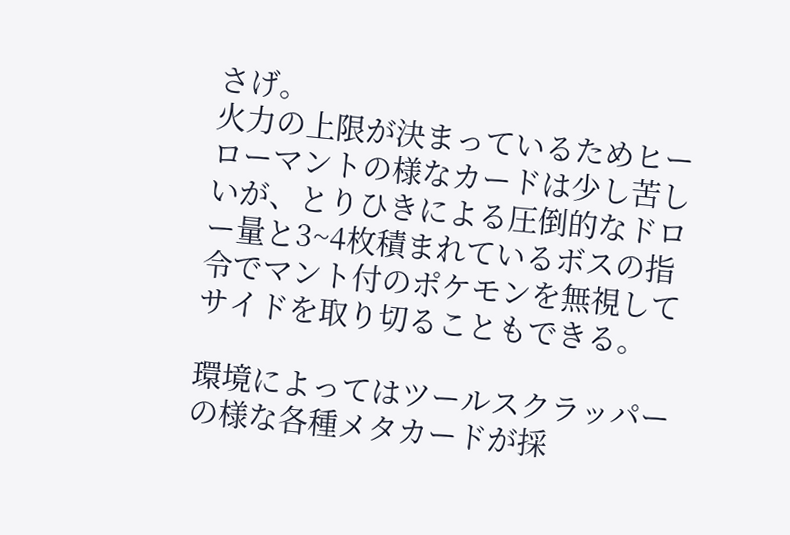さげ。
火力の上限が決まっているためヒーローマントの様なカードは少し苦しいが、とりひきによる圧倒的なドロー量と3~4枚積まれているボスの指令でマント付のポケモンを無視してサイドを取り切ることもできる。

環境によってはツールスクラッパーの様な各種メタカードが採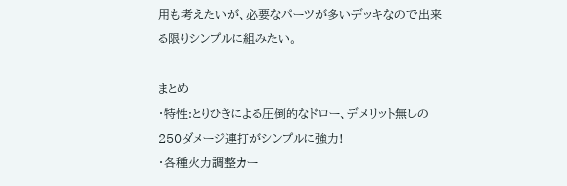用も考えたいが、必要なパーツが多いデッキなので出来る限りシンプルに組みたい。

まとめ
・特性:とりひきによる圧倒的なドロー、デメリット無しの250ダメージ連打がシンプルに強力!
・各種火力調整カー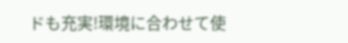ドも充実!環境に合わせて使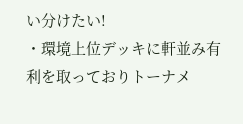い分けたい!
・環境上位デッキに軒並み有利を取っておりトーナメ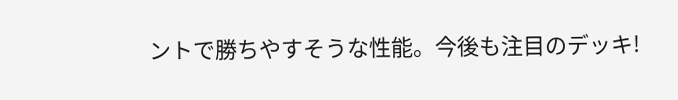ントで勝ちやすそうな性能。今後も注目のデッキ!